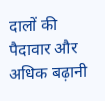दालों की पैदावार और अधिक बढ़ानी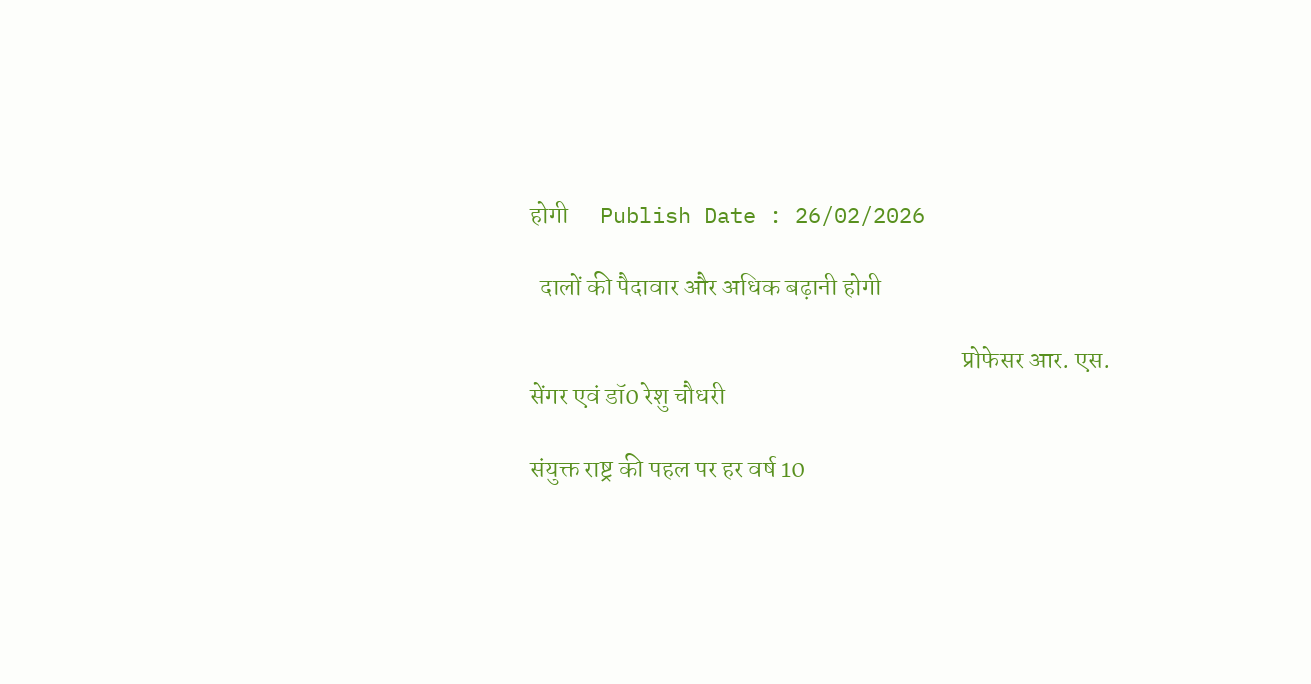होगी      Publish Date : 26/02/2026

  दालों की पैदावार और अधिक बढ़ानी होगी

                                                                                     प्रोफेसर आर. एस. सेंगर एवं डॉ0 रेशु चौधरी

संयुक्त राष्ट्र की पहल पर हर वर्ष 10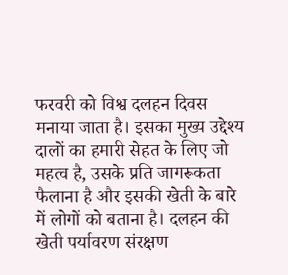फरवरी को विश्व दलहन दिवस मनाया जाता है। इसका मुख्य उद्देश्य दालों का हमारी सेहत के लिए जो महत्व है, उसके प्रति जागरूकता फैलाना है और इसकी खेती के बारे में लोगों को बताना है। दलहन की खेती पर्यावरण संरक्षण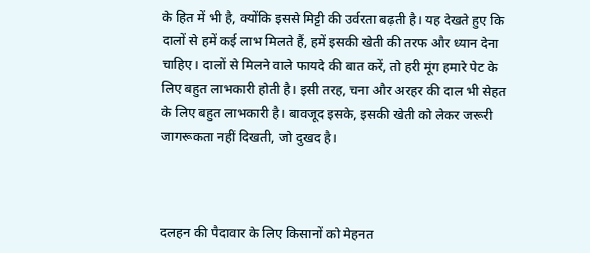के हित में भी है, क्योंकि इससे मिट्टी की उर्वरता बढ़ती है। यह देखते हुए कि दालों से हमें कई लाभ मिलते हैं, हमें इसकी खेती की तरफ और ध्यान देना चाहिए। दालों से मिलने वाले फायदे की बात करें, तो हरी मूंग हमारे पेट के लिए बहुत लाभकारी होती है। इसी तरह, चना और अरहर की दाल भी सेहत के लिए बहुत लाभकारी है। बावजूद इसके, इसकी खेती को लेकर जरूरी जागरूकता नहीं दिखती, जो दुखद है।



दलहन की पैदावार के लिए किसानों को मेहनत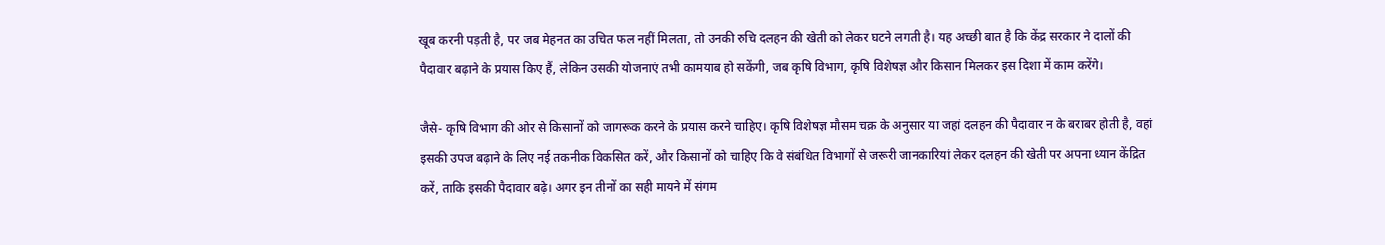खूब करनी पड़ती है, पर जब मेहनत का उचित फल नहीं मिलता, तो उनकी रुचि दलहन की खेती को लेकर घटने लगती है। यह अच्छी बात है कि केंद्र सरकार ने दालों की पैदावार बढ़ाने के प्रयास किए हैं, लेकिन उसकी योजनाएं तभी कामयाब हो सकेंगी, जब कृषि विभाग, कृषि विशेषज्ञ और किसान मिलकर इस दिशा में काम करेंगे।

जैसे- कृषि विभाग की ओर से किसानों को जागरूक करने के प्रयास करने चाहिए। कृषि विशेषज्ञ मौसम चक्र के अनुसार या जहां दलहन की पैदावार न के बराबर होती है, वहां इसकी उपज बढ़ाने के लिए नई तकनीक विकसित करें, और किसानों को चाहिए कि वे संबंधित विभागों से जरूरी जानकारियां लेकर दलहन की खेती पर अपना ध्यान केंद्रित करें, ताकि इसकी पैदावार बढ़े। अगर इन तीनों का सही मायने में संगम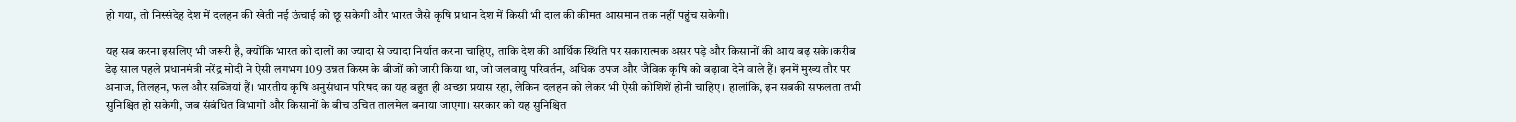हो गया, तो निस्संदेह देश में दलहन की खेती नई ऊंचाई को छू सकेगी और भारत जैसे कृषि प्रधान देश में किसी भी दाल की कीमत आसमान तक नहीं पहुंच सकेगी।

यह सब करना इसलिए भी जरूरी है, क्योंकि भारत को दालों का ज्यादा से ज्यादा निर्यात करना चाहिए, ताकि देश की आर्थिक स्थिति पर सकारात्मक असर पड़े और किसानों की आय बढ़ सके।करीब डेढ़ साल पहले प्रधानमंत्री नरेंद्र मोदी ने ऐसी लगभग 109 उन्नत किस्म के बीजों को जारी किया था, जो जलवायु परिवर्तन, अधिक उपज और जैविक कृषि को बढ़ावा देने वाले हैं। इनमें मुख्य तौर पर अनाज, तिलहन, फल और सब्जियां हैं। भारतीय कृषि अनुसंधान परिषद का यह बहुत ही अच्छा प्रयास रहा, लेकिन दलहन को लेकर भी ऐसी कोशिशें होनी चाहिए। हालांकि, इन सबकी सफलता तभी सुनिश्चित हो सकेगी, जब संबंधित विभागों और किसानों के बीच उचित तालमेल बनाया जाएगा। सरकार को यह सुनिश्चित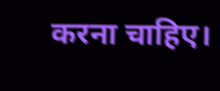करना चाहिए।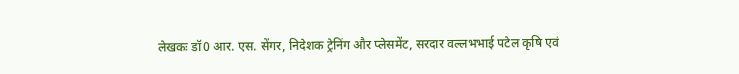लेखकः डॉ0 आर. एस. सेंगर, निदेशक ट्रेनिंग और प्लेसमेंट, सरदार वल्लभभाई पटेल कृषि एवं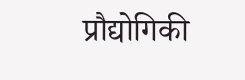प्रौद्योगिकी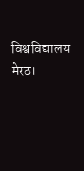विश्वविद्यालय मेरठ।